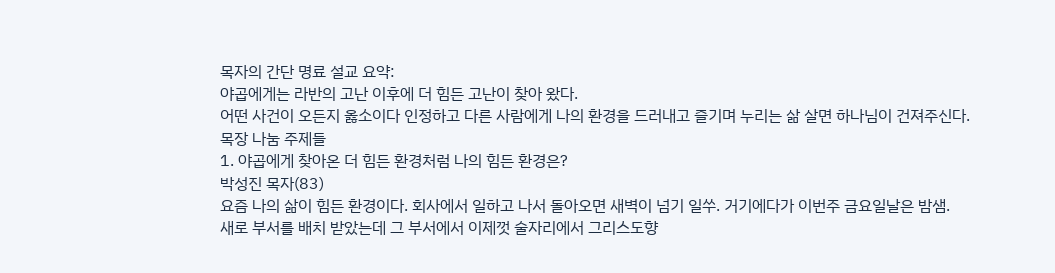목자의 간단 명료 설교 요약:
야곱에게는 라반의 고난 이후에 더 힘든 고난이 찾아 왔다.
어떤 사건이 오든지 옳소이다 인정하고 다른 사람에게 나의 환경을 드러내고 즐기며 누리는 삶 살면 하나님이 건져주신다.
목장 나눔 주제들
1. 야곱에게 찾아온 더 힘든 환경처럼 나의 힘든 환경은?
박성진 목자(83)
요즘 나의 삶이 힘든 환경이다. 회사에서 일하고 나서 돌아오면 새벽이 넘기 일쑤. 거기에다가 이번주 금요일날은 밤샘.
새로 부서를 배치 받았는데 그 부서에서 이제껏 술자리에서 그리스도향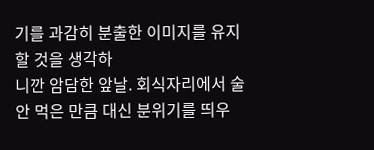기를 과감히 분출한 이미지를 유지할 것을 생각하
니깐 암담한 앞날. 회식자리에서 술 안 먹은 만큼 대신 분위기를 띄우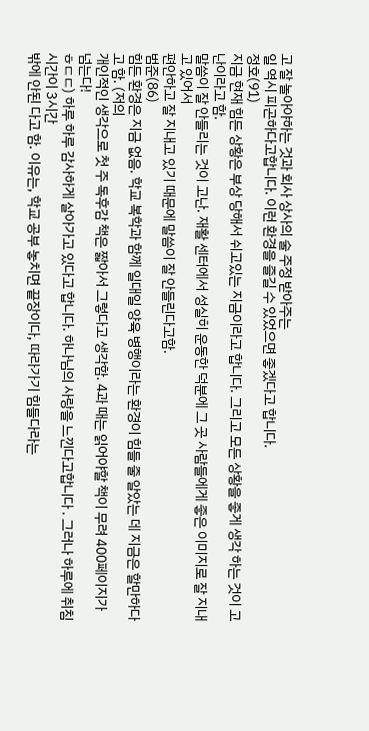고 잘 놀아야하는 것과 회사 상사의 술 주정 받아주는
일 역시 피곤하다고합니다. 이런 환경을 즐길 수 있었으면 좋겠다고 합니다.
정호(91)
지금 현재 힘든 상황은 부상 당해서 쉬고있는 지금이라고 합니다. 그리고 모든 상황을 좋게 생각 하는 것이 고난이라고 함.
말씀이 잘 안들리는 것이 고난. 재활 센터에서 성실히 운동한 덕분에 그 곳 사람들에게 좋은 이미지로 잘 지내고 있어서
편안하고 잘 지내고 있기 때문에 말씀이 잘 안들린다고함.
범준(86)
힘든 환경은 지금 없음. 학교 복학과 함께 일대일 양육 병행이라는 환경이 힘들 줄 알았는 데 지금은 할만하다고 함. (저의
개인적인 생각으로 첫 주 독후감 책은 짧아서 그렇다고 생각함. 4과 때는 읽어야할 책이 무려 400페이지가 넘는다!
ㅎㄷㄷ) 하루 하루 감사하게 살아가고 있다고 합니다. 하나님의 사랑을 느낀다고합니다 . 그러나 하루에 취침시간이 3시간
밖에 안된 다고 함. 이유는, 학교 공부 놓치면 끝장이다, 따라가기 힘들다라는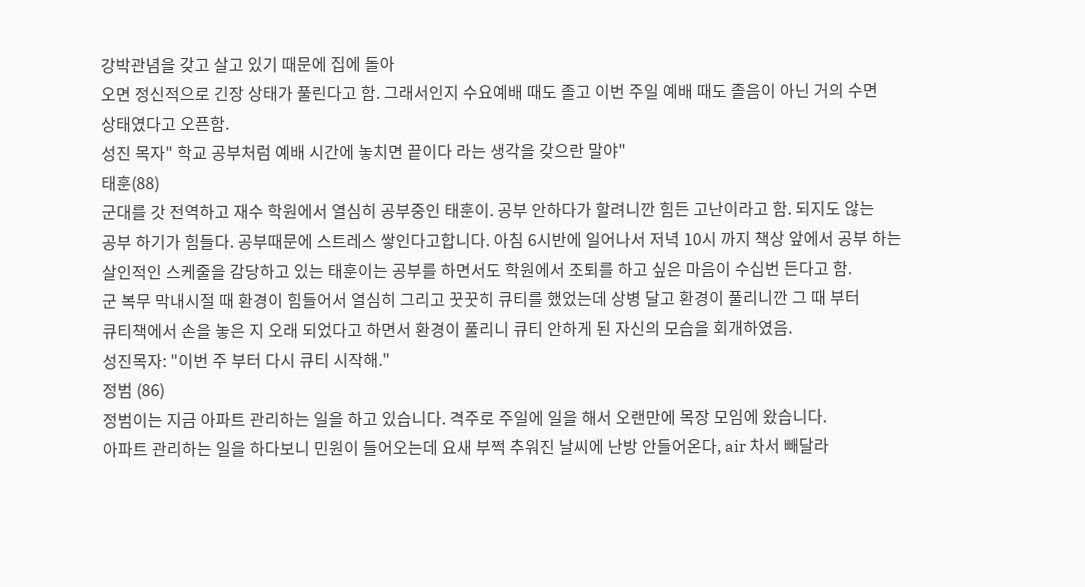강박관념을 갖고 살고 있기 때문에 집에 돌아
오면 정신적으로 긴장 상태가 풀린다고 함. 그래서인지 수요예배 때도 졸고 이번 주일 예배 때도 졸음이 아닌 거의 수면
상태였다고 오픈함.
성진 목자" 학교 공부처럼 예배 시간에 놓치면 끝이다 라는 생각을 갖으란 말야"
태훈(88)
군대를 갓 전역하고 재수 학원에서 열심히 공부중인 태훈이. 공부 안하다가 할려니깐 힘든 고난이라고 함. 되지도 않는
공부 하기가 힘들다. 공부때문에 스트레스 쌓인다고합니다. 아침 6시반에 일어나서 저녁 10시 까지 책상 앞에서 공부 하는
살인적인 스케줄을 감당하고 있는 태훈이는 공부를 하면서도 학원에서 조퇴를 하고 싶은 마음이 수십번 든다고 함.
군 복무 막내시절 때 환경이 힘들어서 열심히 그리고 꿋꿋히 큐티를 했었는데 상병 달고 환경이 풀리니깐 그 때 부터
큐티책에서 손을 놓은 지 오래 되었다고 하면서 환경이 풀리니 큐티 안하게 된 자신의 모습을 회개하였음.
성진목자: "이번 주 부터 다시 큐티 시작해."
정범 (86)
정범이는 지금 아파트 관리하는 일을 하고 있습니다. 격주로 주일에 일을 해서 오랜만에 목장 모임에 왔습니다.
아파트 관리하는 일을 하다보니 민원이 들어오는데 요새 부쩍 추워진 날씨에 난방 안들어온다, air 차서 빼달라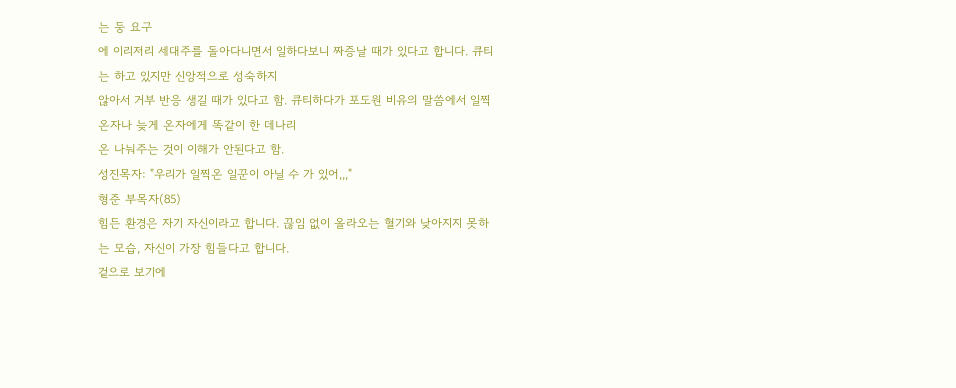는 둥 요구
에 이리저리 세대주를 돌아다니면서 일하다보니 짜증날 때가 있다고 합니다. 큐티는 하고 있지만 신앙적으로 성숙하지
않아서 거부 반응 생길 때가 있다고 함. 큐티하다가 포도원 비유의 말씀에서 일찍 온자나 늦게 온자에게 똑같이 한 데나리
온 나눠주는 것이 이해가 안된다고 함.
성진목자: "우리가 일찍온 일꾼이 아닐 수 가 있어,,,"
형준 부목자(85)
힘든 환경은 자기 자신이라고 합니다. 끊임 없이 올라오는 혈기와 낮아지지 못하는 모습, 자신이 가장 힘들다고 합니다.
겉으로 보기에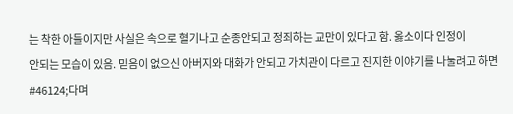는 착한 아들이지만 사실은 속으로 혈기나고 순종안되고 정죄하는 교만이 있다고 함. 옳소이다 인정이
안되는 모습이 있음. 믿음이 없으신 아버지와 대화가 안되고 가치관이 다르고 진지한 이야기를 나눌려고 하면 #46124;다며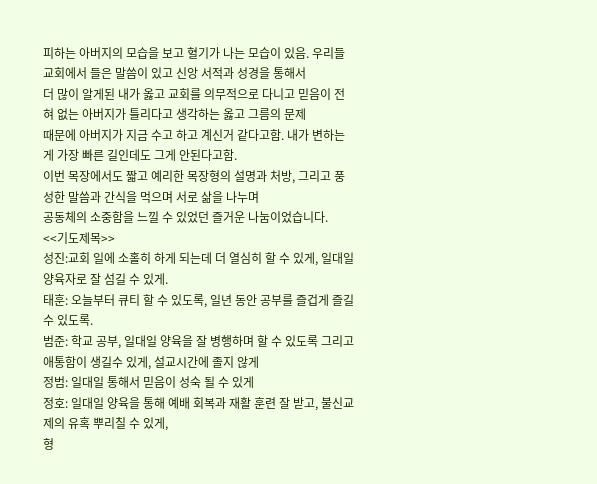피하는 아버지의 모습을 보고 혈기가 나는 모습이 있음. 우리들 교회에서 들은 말씀이 있고 신앙 서적과 성경을 통해서
더 많이 알게된 내가 옳고 교회를 의무적으로 다니고 믿음이 전혀 없는 아버지가 틀리다고 생각하는 옳고 그름의 문제
때문에 아버지가 지금 수고 하고 계신거 같다고함. 내가 변하는게 가장 빠른 길인데도 그게 안된다고함.
이번 목장에서도 짧고 예리한 목장형의 설명과 처방, 그리고 풍성한 말씀과 간식을 먹으며 서로 삶을 나누며
공동체의 소중함을 느낄 수 있었던 즐거운 나눔이었습니다.
<<기도제목>>
성진:교회 일에 소홀히 하게 되는데 더 열심히 할 수 있게, 일대일 양육자로 잘 섬길 수 있게.
태훈: 오늘부터 큐티 할 수 있도록, 일년 동안 공부를 즐겁게 즐길 수 있도록.
범준: 학교 공부, 일대일 양육을 잘 병행하며 할 수 있도록 그리고 애통함이 생길수 있게, 설교시간에 졸지 않게
정범: 일대일 통해서 믿음이 성숙 될 수 있게
정호: 일대일 양육을 통해 예배 회복과 재활 훈련 잘 받고, 불신교제의 유혹 뿌리칠 수 있게,
형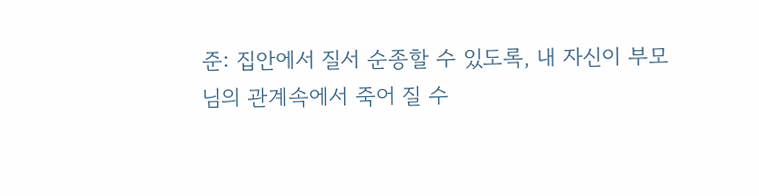준: 집안에서 질서 순종할 수 있도록, 내 자신이 부모님의 관계속에서 죽어 질 수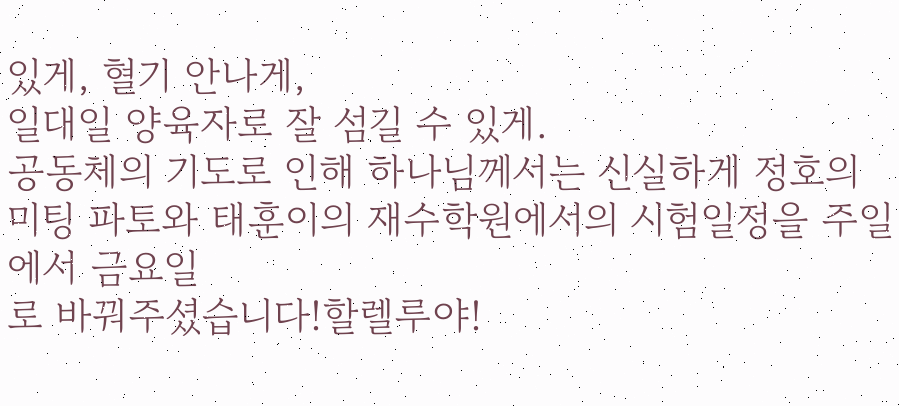있게, 혈기 안나게,
일대일 양육자로 잘 섬길 수 있게.
공동체의 기도로 인해 하나님께서는 신실하게 정호의 미팅 파토와 태훈이의 재수학원에서의 시험일정을 주일에서 금요일
로 바꿔주셨습니다!할렐루야!